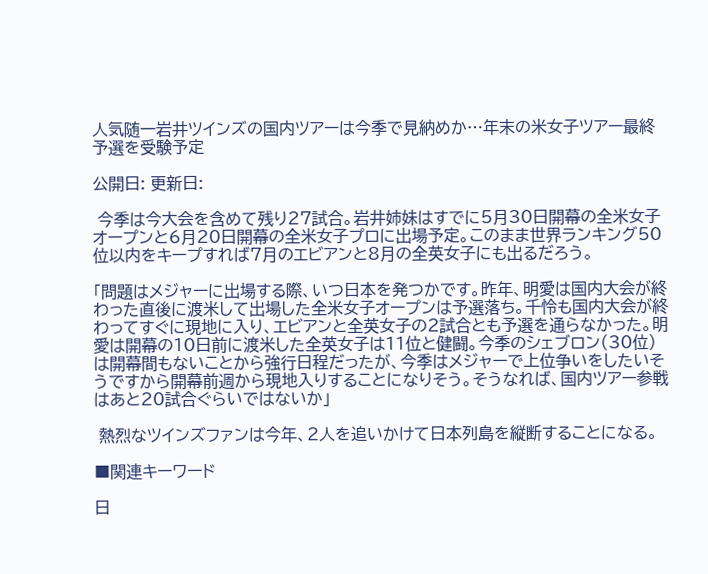人気随一岩井ツインズの国内ツアーは今季で見納めか…年末の米女子ツアー最終予選を受験予定

公開日: 更新日:

 今季は今大会を含めて残り27試合。岩井姉妹はすでに5月30日開幕の全米女子オープンと6月20日開幕の全米女子プロに出場予定。このまま世界ランキング50位以内をキープすれば7月のエビアンと8月の全英女子にも出るだろう。

「問題はメジャーに出場する際、いつ日本を発つかです。昨年、明愛は国内大会が終わった直後に渡米して出場した全米女子オープンは予選落ち。千怜も国内大会が終わってすぐに現地に入り、エビアンと全英女子の2試合とも予選を通らなかった。明愛は開幕の10日前に渡米した全英女子は11位と健闘。今季のシェブロン(30位)は開幕間もないことから強行日程だったが、今季はメジャーで上位争いをしたいそうですから開幕前週から現地入りすることになりそう。そうなれば、国内ツアー参戦はあと20試合ぐらいではないか」

 熱烈なツインズファンは今年、2人を追いかけて日本列島を縦断することになる。

■関連キーワード

日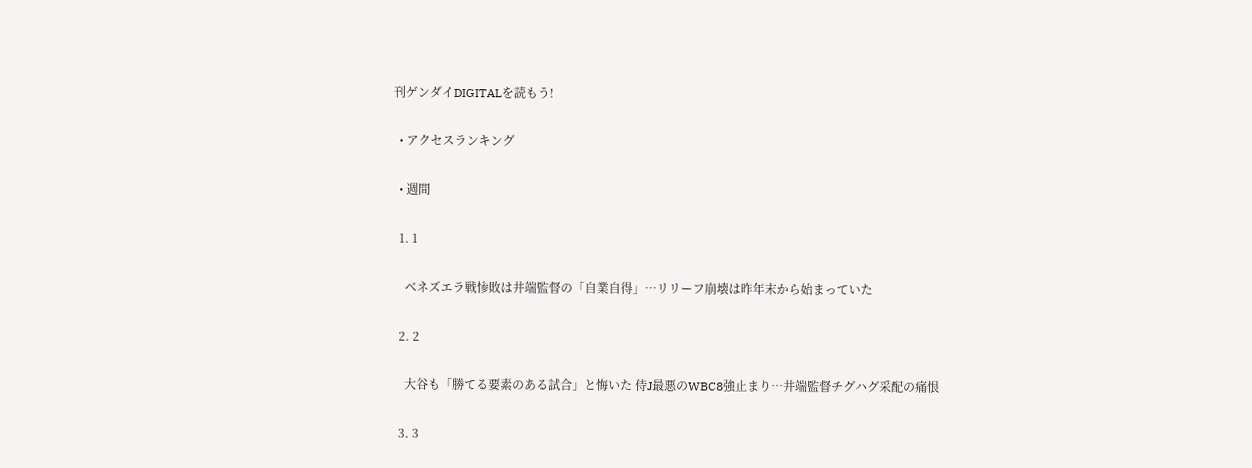刊ゲンダイDIGITALを読もう!

  • アクセスランキング

  • 週間

  1. 1

    ベネズエラ戦惨敗は井端監督の「自業自得」…リリーフ崩壊は昨年末から始まっていた

  2. 2

    大谷も「勝てる要素のある試合」と悔いた 侍J最悪のWBC8強止まり…井端監督チグハグ采配の痛恨

  3. 3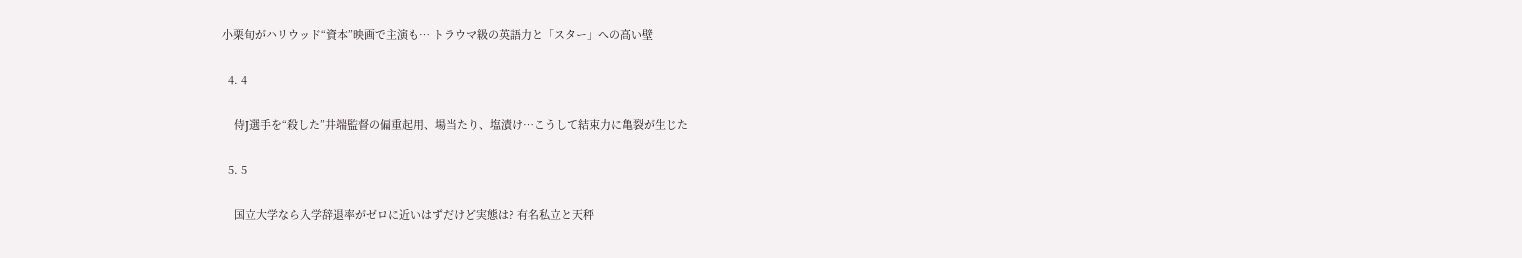小栗旬がハリウッド“資本”映画で主演も… トラウマ級の英語力と「スター」への高い壁

  4. 4

    侍J選手を“殺した”井端監督の偏重起用、場当たり、塩漬け…こうして結束力に亀裂が生じた

  5. 5

    国立大学なら入学辞退率がゼロに近いはずだけど実態は? 有名私立と天秤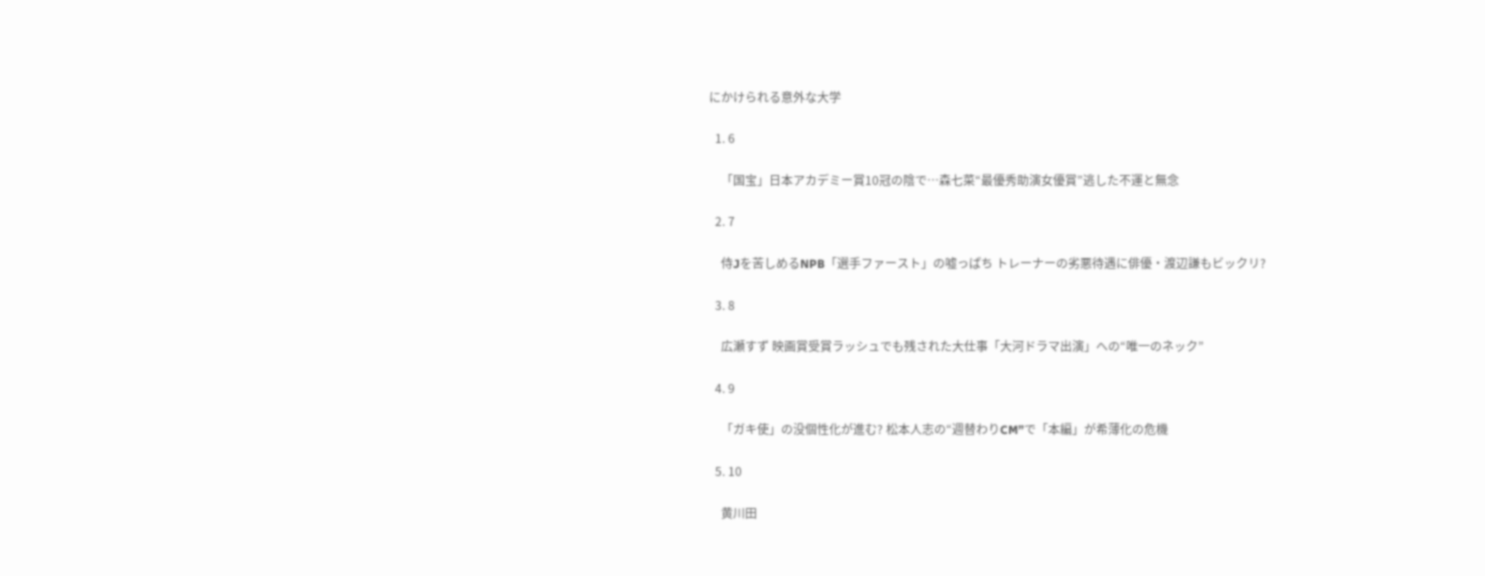にかけられる意外な大学

  1. 6

    「国宝」日本アカデミー賞10冠の陰で…森七菜“最優秀助演女優賞”逃した不運と無念

  2. 7

    侍Jを苦しめるNPB「選手ファースト」の嘘っぱち トレーナーの劣悪待遇に俳優・渡辺謙もビックリ?

  3. 8

    広瀬すず 映画賞受賞ラッシュでも残された大仕事「大河ドラマ出演」への“唯一のネック”

  4. 9

    「ガキ使」の没個性化が進む? 松本人志の“週替わりCM”で「本編」が希薄化の危機

  5. 10

    黄川田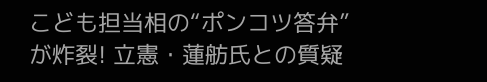こども担当相の“ポンコツ答弁”が炸裂! 立憲・蓮舫氏との質疑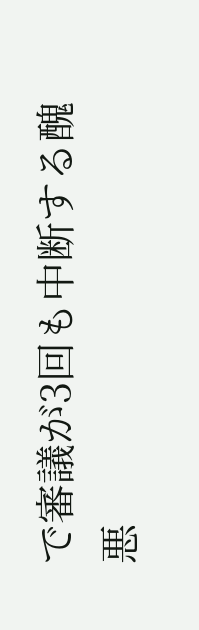で審議が3回も中断する醜悪